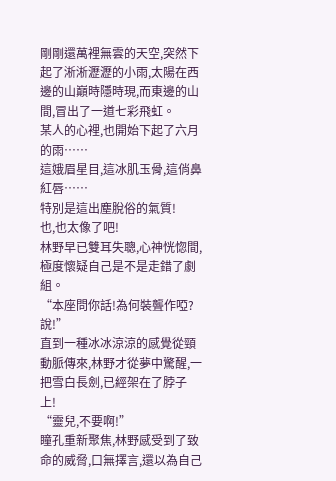剛剛還萬裡無雲的天空,突然下起了淅淅瀝瀝的小雨,太陽在西邊的山巔時隱時現,而東邊的山間,冒出了一道七彩飛虹。
某人的心裡,也開始下起了六月的雨……
這娥眉星目,這冰肌玉骨,這俏鼻紅唇……
特別是這出塵脫俗的氣質!
也,也太像了吧!
林野早已雙耳失聰,心神恍惚間,極度懷疑自己是不是走錯了劇組。
“本座問你話!為何裝聾作啞?說!”
直到一種冰冰涼涼的感覺從頸動脈傳來,林野才從夢中驚醒,一把雪白長劍,已經架在了脖子上!
“靈兒,不要啊!”
瞳孔重新聚焦,林野感受到了致命的威脅,口無擇言,還以為自己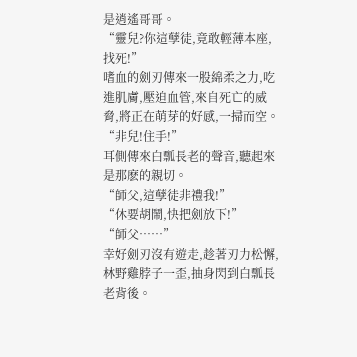是逍遙哥哥。
“靈兒?你這孽徒,竟敢輕薄本座,找死!”
嗜血的劍刃傳來一股綿柔之力,吃進肌膚,壓迫血管,來自死亡的威脅,將正在萌芽的好感,一掃而空。
“非兒!住手!”
耳側傳來白瓢長老的聲音,聽起來是那麽的親切。
“師父,這孽徒非禮我!”
“休要胡鬧,快把劍放下!”
“師父……”
幸好劍刃沒有遊走,趁著刃力松懈,林野雞脖子一歪,抽身閃到白瓢長老背後。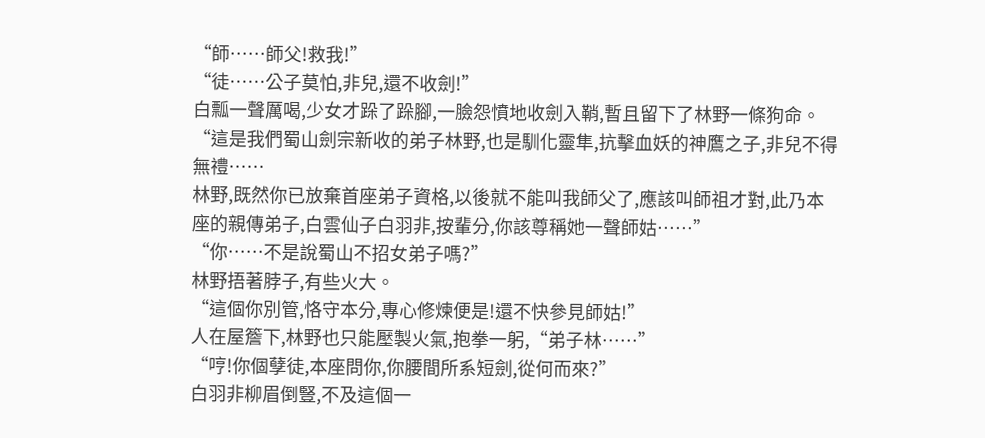“師……師父!救我!”
“徒……公子莫怕,非兒,還不收劍!”
白瓢一聲厲喝,少女才跺了跺腳,一臉怨憤地收劍入鞘,暫且留下了林野一條狗命。
“這是我們蜀山劍宗新收的弟子林野,也是馴化靈隼,抗擊血妖的神鷹之子,非兒不得無禮……
林野,既然你已放棄首座弟子資格,以後就不能叫我師父了,應該叫師祖才對,此乃本座的親傳弟子,白雲仙子白羽非,按輩分,你該尊稱她一聲師姑……”
“你……不是說蜀山不招女弟子嗎?”
林野捂著脖子,有些火大。
“這個你別管,恪守本分,專心修煉便是!還不快參見師姑!”
人在屋簷下,林野也只能壓製火氣,抱拳一躬,“弟子林……”
“哼!你個孽徒,本座問你,你腰間所系短劍,從何而來?”
白羽非柳眉倒豎,不及這個一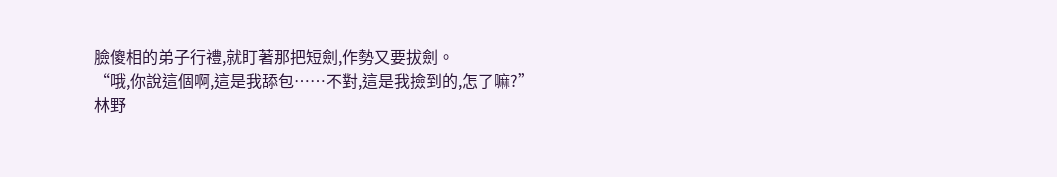臉傻相的弟子行禮,就盯著那把短劍,作勢又要拔劍。
“哦,你說這個啊,這是我舔包……不對,這是我撿到的,怎了嘛?”
林野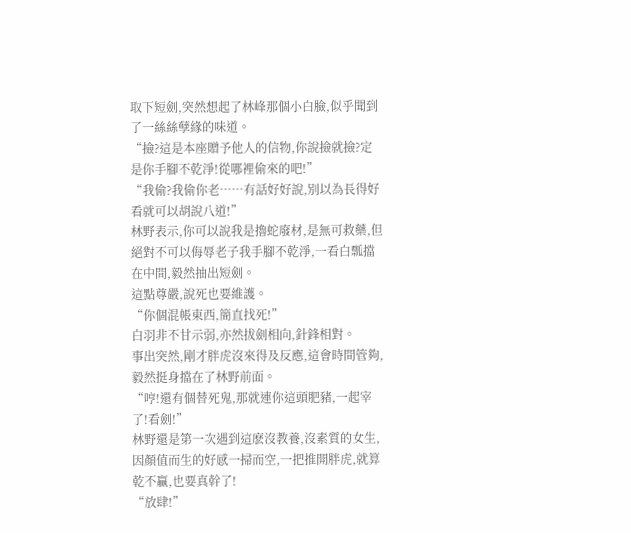取下短劍,突然想起了林峰那個小白臉,似乎聞到了一絲絲孽緣的味道。
“撿?這是本座贈予他人的信物,你說撿就撿?定是你手腳不乾淨!從哪裡偷來的吧!”
“我偷?我偷你老……有話好好說,別以為長得好看就可以胡說八道!”
林野表示,你可以說我是擼蛇廢材,是無可救藥,但絕對不可以侮辱老子我手腳不乾淨,一看白瓢擋在中間,毅然抽出短劍。
這點尊嚴,說死也要維護。
“你個混帳東西,簡直找死!”
白羽非不甘示弱,亦然拔劍相向,針鋒相對。
事出突然,剛才胖虎沒來得及反應,這會時間管夠,毅然挺身擋在了林野前面。
“哼!還有個替死鬼,那就連你這頭肥豬,一起宰了!看劍!”
林野還是第一次遇到這麽沒教養,沒素質的女生,因顏值而生的好感一掃而空,一把推開胖虎,就算乾不贏,也要真幹了!
“放肆!”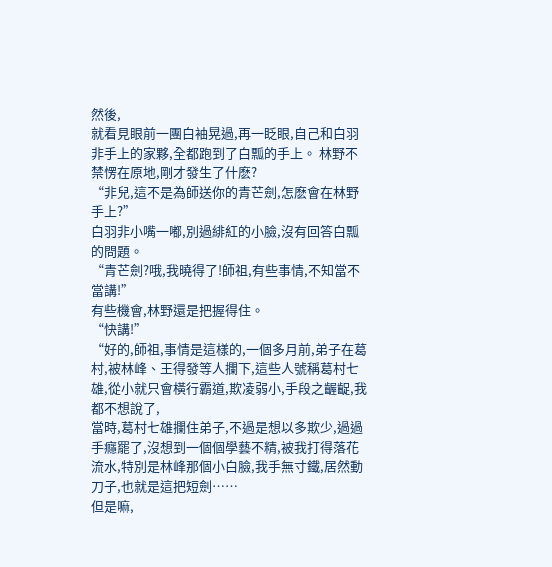然後,
就看見眼前一團白袖晃過,再一眨眼,自己和白羽非手上的家夥,全都跑到了白瓢的手上。 林野不禁愣在原地,剛才發生了什麽?
“非兒,這不是為師送你的青芒劍,怎麽會在林野手上?”
白羽非小嘴一嘟,別過緋紅的小臉,沒有回答白瓢的問題。
“青芒劍?哦,我曉得了!師祖,有些事情,不知當不當講!”
有些機會,林野還是把握得住。
“快講!”
“好的,師祖,事情是這樣的,一個多月前,弟子在葛村,被林峰、王得發等人攔下,這些人號稱葛村七雄,從小就只會橫行霸道,欺凌弱小,手段之齷齪,我都不想說了,
當時,葛村七雄攔住弟子,不過是想以多欺少,過過手癮罷了,沒想到一個個學藝不精,被我打得落花流水,特別是林峰那個小白臉,我手無寸鐵,居然動刀子,也就是這把短劍……
但是嘛,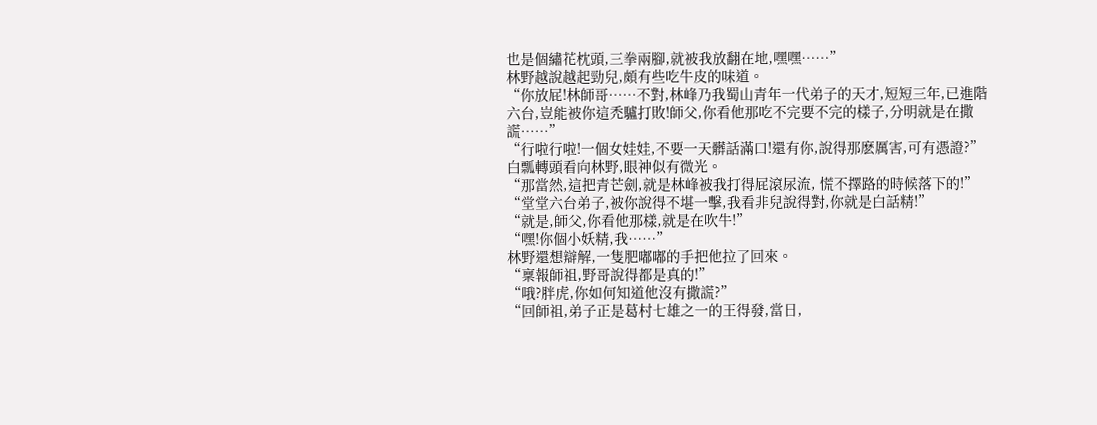也是個繡花枕頭,三拳兩腳,就被我放翻在地,嘿嘿……”
林野越說越起勁兒,頗有些吃牛皮的味道。
“你放屁!林師哥……不對,林峰乃我蜀山青年一代弟子的天才,短短三年,已進階六台,豈能被你這禿驢打敗!師父,你看他那吃不完要不完的樣子,分明就是在撒謊……”
“行啦行啦!一個女娃娃,不要一天髒話滿口!還有你,說得那麽厲害,可有憑證?”
白瓢轉頭看向林野,眼神似有微光。
“那當然,這把青芒劍,就是林峰被我打得屁滾尿流, 慌不擇路的時候落下的!”
“堂堂六台弟子,被你說得不堪一擊,我看非兒說得對,你就是白話精!”
“就是,師父,你看他那樣,就是在吹牛!”
“嘿!你個小妖精,我……”
林野還想辯解,一隻肥嘟嘟的手把他拉了回來。
“稟報師祖,野哥說得都是真的!”
“哦?胖虎,你如何知道他沒有撒謊?”
“回師祖,弟子正是葛村七雄之一的王得發,當日,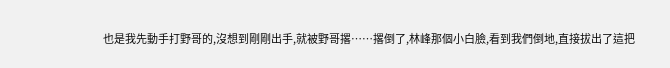也是我先動手打野哥的,沒想到剛剛出手,就被野哥撂……撂倒了,林峰那個小白臉,看到我們倒地,直接拔出了這把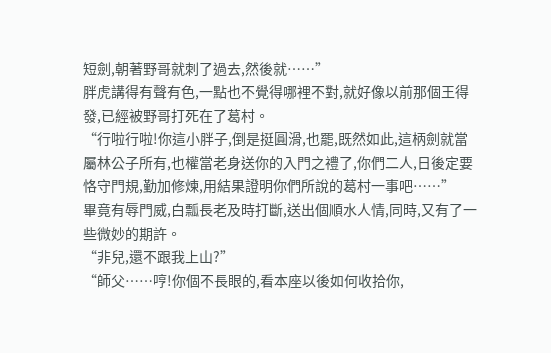短劍,朝著野哥就刺了過去,然後就……”
胖虎講得有聲有色,一點也不覺得哪裡不對,就好像以前那個王得發,已經被野哥打死在了葛村。
“行啦行啦!你這小胖子,倒是挺圓滑,也罷,既然如此,這柄劍就當屬林公子所有,也權當老身送你的入門之禮了,你們二人,日後定要恪守門規,勤加修煉,用結果證明你們所說的葛村一事吧……”
畢竟有辱門威,白瓢長老及時打斷,送出個順水人情,同時,又有了一些微妙的期許。
“非兒,還不跟我上山?”
“師父……哼!你個不長眼的,看本座以後如何收拾你,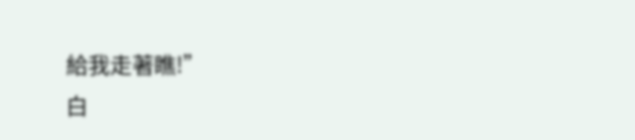給我走著瞧!”
白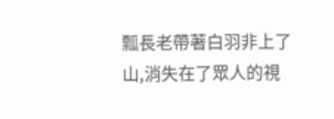瓢長老帶著白羽非上了山,消失在了眾人的視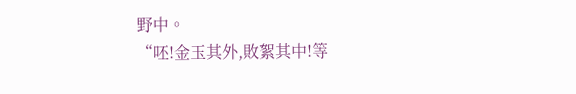野中。
“呸!金玉其外,敗絮其中!等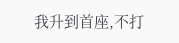我升到首座,不打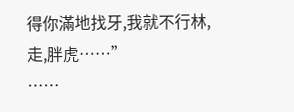得你滿地找牙,我就不行林,走,胖虎……”
……